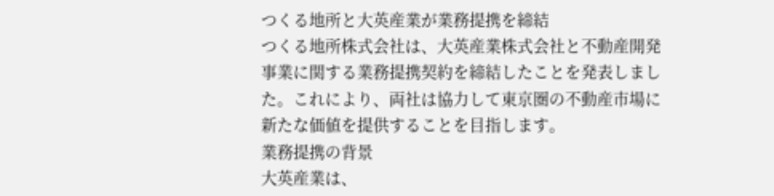つくる地所と大英産業が業務提携を締結
つくる地所株式会社は、大英産業株式会社と不動産開発事業に関する業務提携契約を締結したことを発表しました。これにより、両社は協力して東京圏の不動産市場に新たな価値を提供することを目指します。
業務提携の背景
大英産業は、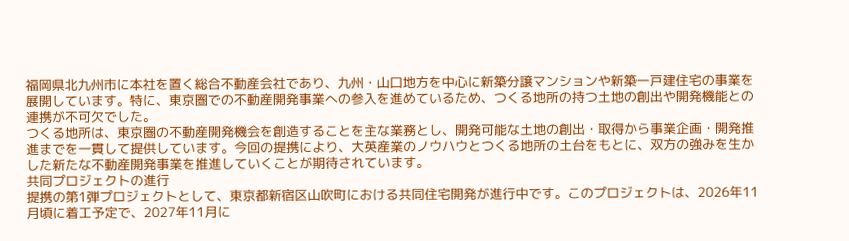福岡県北九州市に本社を置く総合不動産会社であり、九州・山口地方を中心に新築分譲マンションや新築一戸建住宅の事業を展開しています。特に、東京圏での不動産開発事業への参入を進めているため、つくる地所の持つ土地の創出や開発機能との連携が不可欠でした。
つくる地所は、東京圏の不動産開発機会を創造することを主な業務とし、開発可能な土地の創出・取得から事業企画・開発推進までを一貫して提供しています。今回の提携により、大英産業のノウハウとつくる地所の土台をもとに、双方の強みを生かした新たな不動産開発事業を推進していくことが期待されています。
共同プロジェクトの進行
提携の第1弾プロジェクトとして、東京都新宿区山吹町における共同住宅開発が進行中です。このプロジェクトは、2026年11月頃に着工予定で、2027年11月に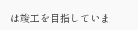は竣工を目指していま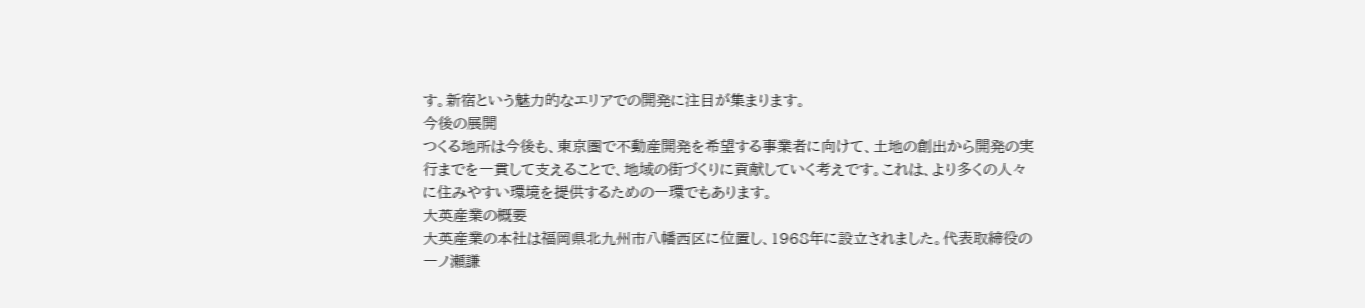す。新宿という魅力的なエリアでの開発に注目が集まります。
今後の展開
つくる地所は今後も、東京圏で不動産開発を希望する事業者に向けて、土地の創出から開発の実行までを一貫して支えることで、地域の街づくりに貢献していく考えです。これは、より多くの人々に住みやすい環境を提供するための一環でもあります。
大英産業の概要
大英産業の本社は福岡県北九州市八幡西区に位置し、1968年に設立されました。代表取締役の一ノ瀬謙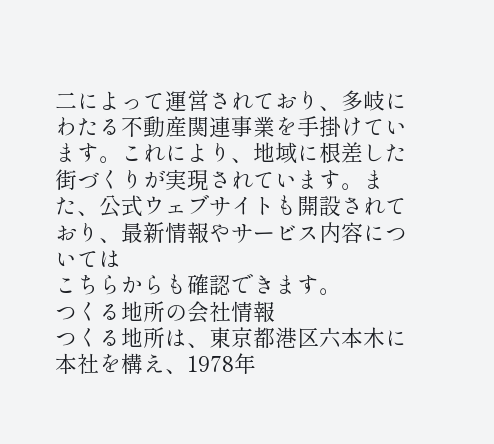二によって運営されており、多岐にわたる不動産関連事業を手掛けています。これにより、地域に根差した街づくりが実現されています。また、公式ウェブサイトも開設されており、最新情報やサービス内容については
こちらからも確認できます。
つくる地所の会社情報
つくる地所は、東京都港区六本木に本社を構え、1978年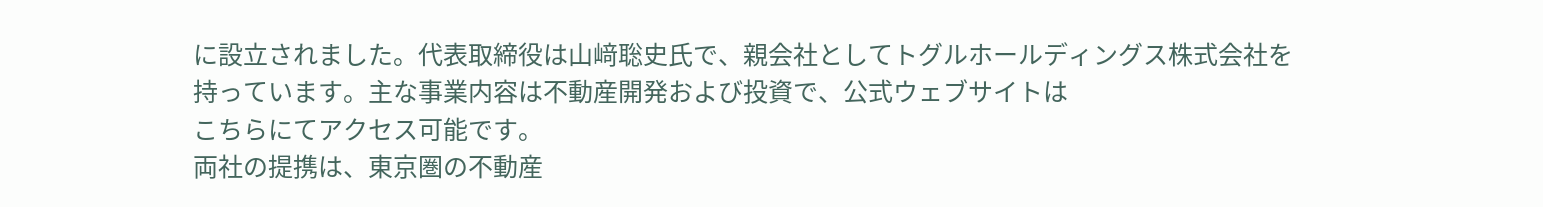に設立されました。代表取締役は山﨑聡史氏で、親会社としてトグルホールディングス株式会社を持っています。主な事業内容は不動産開発および投資で、公式ウェブサイトは
こちらにてアクセス可能です。
両社の提携は、東京圏の不動産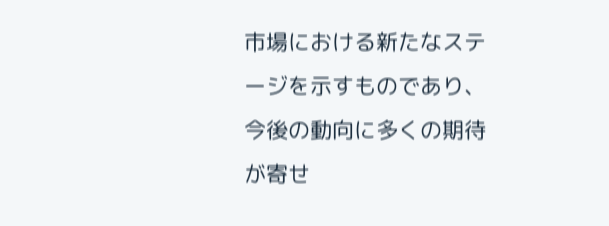市場における新たなステージを示すものであり、今後の動向に多くの期待が寄せ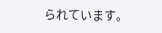られています。